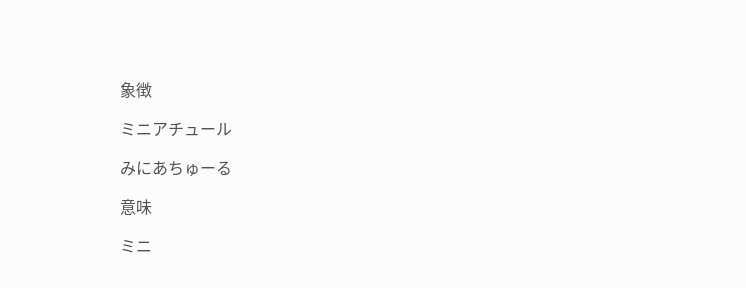象徴

ミニアチュール

みにあちゅーる

意味

ミニ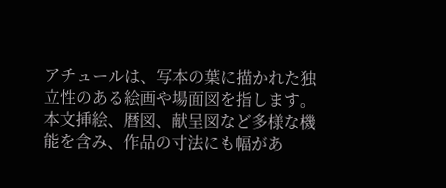アチュールは、写本の葉に描かれた独立性のある絵画や場面図を指します。本文挿絵、暦図、献呈図など多様な機能を含み、作品の寸法にも幅があ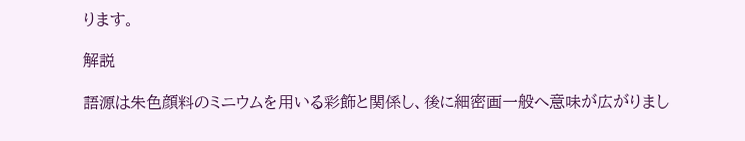ります。

解説

語源は朱色顔料のミニウムを用いる彩飾と関係し、後に細密画一般へ意味が広がりまし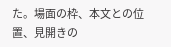た。場面の枠、本文との位置、見開きの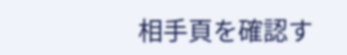相手頁を確認す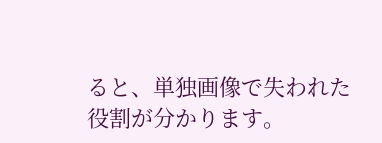ると、単独画像で失われた役割が分かります。